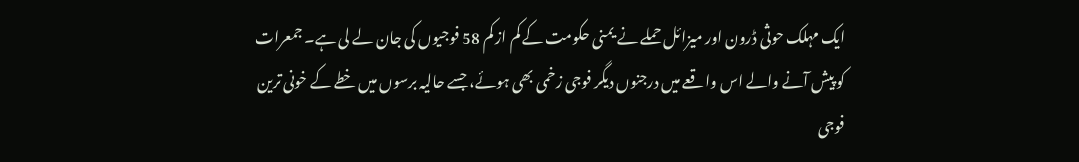ایک مہلک حوثی ڈرون اور میزائل حملے نے یمنی حکومت کے کم از کم 58 فوجیوں کی جان لے لی ہے۔ جمعرات کو پیش آنے والے اس واقعے میں درجنوں دیگر فوجی زخمی بھی ہوئے، جسے حالیہ برسوں میں خطے کے خونی ترین فوجی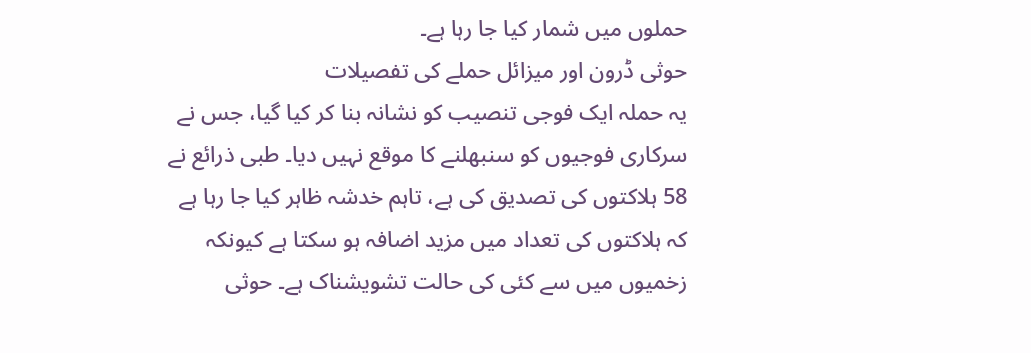حملوں میں شمار کیا جا رہا ہے۔
حوثی ڈرون اور میزائل حملے کی تفصیلات
یہ حملہ ایک فوجی تنصیب کو نشانہ بنا کر کیا گیا، جس نے سرکاری فوجیوں کو سنبھلنے کا موقع نہیں دیا۔ طبی ذرائع نے 58 ہلاکتوں کی تصدیق کی ہے، تاہم خدشہ ظاہر کیا جا رہا ہے کہ ہلاکتوں کی تعداد میں مزید اضافہ ہو سکتا ہے کیونکہ زخمیوں میں سے کئی کی حالت تشویشناک ہے۔ حوثی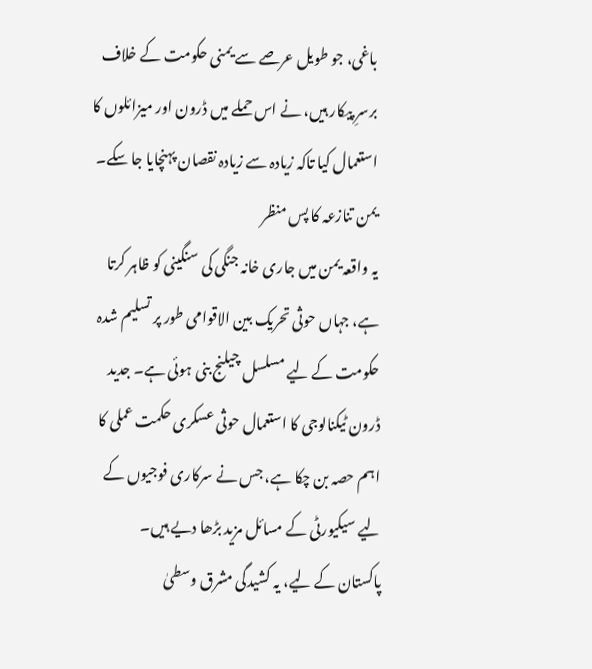باغی، جو طویل عرصے سے یمنی حکومت کے خلاف برسرِ پیکار ہیں، نے اس حملے میں ڈرون اور میزائلوں کا استعمال کیا تاکہ زیادہ سے زیادہ نقصان پہنچایا جا سکے۔
یمن تنازعہ کا پس منظر
یہ واقعہ یمن میں جاری خانہ جنگی کی سنگینی کو ظاہر کرتا ہے، جہاں حوثی تحریک بین الاقوامی طور پر تسلیم شدہ حکومت کے لیے مسلسل چیلنج بنی ہوئی ہے۔ جدید ڈرون ٹیکنالوجی کا استعمال حوثی عسکری حکمت عملی کا اہم حصہ بن چکا ہے، جس نے سرکاری فوجیوں کے لیے سیکیورٹی کے مسائل مزید بڑھا دیے ہیں۔
پاکستان کے لیے، یہ کشیدگی مشرق وسطیٰ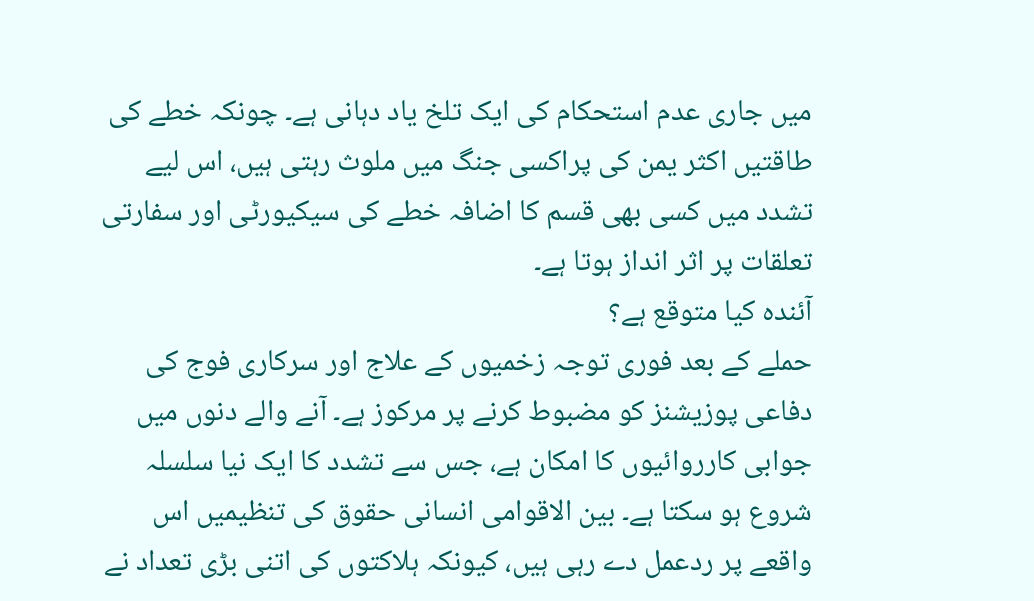میں جاری عدم استحکام کی ایک تلخ یاد دہانی ہے۔ چونکہ خطے کی طاقتیں اکثر یمن کی پراکسی جنگ میں ملوث رہتی ہیں، اس لیے تشدد میں کسی بھی قسم کا اضافہ خطے کی سیکیورٹی اور سفارتی تعلقات پر اثر انداز ہوتا ہے۔
آئندہ کیا متوقع ہے؟
حملے کے بعد فوری توجہ زخمیوں کے علاج اور سرکاری فوج کی دفاعی پوزیشنز کو مضبوط کرنے پر مرکوز ہے۔ آنے والے دنوں میں جوابی کارروائیوں کا امکان ہے، جس سے تشدد کا ایک نیا سلسلہ شروع ہو سکتا ہے۔ بین الاقوامی انسانی حقوق کی تنظیمیں اس واقعے پر ردعمل دے رہی ہیں، کیونکہ ہلاکتوں کی اتنی بڑی تعداد نے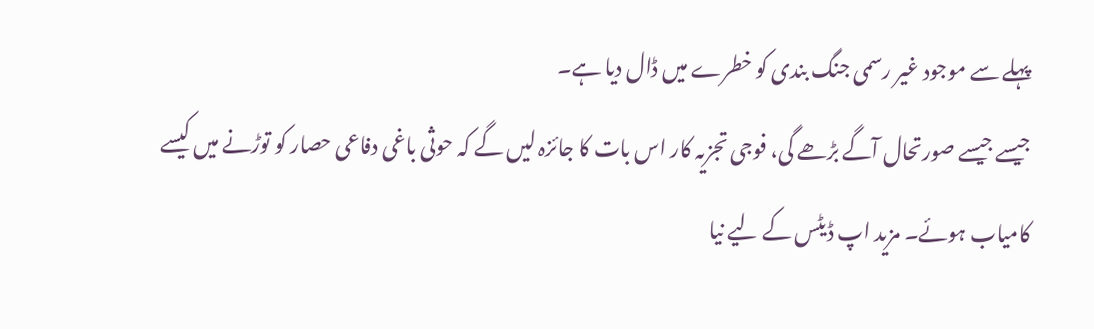پہلے سے موجود غیر رسمی جنگ بندی کو خطرے میں ڈال دیا ہے۔
جیسے جیسے صورتحال آگے بڑھے گی، فوجی تجزیہ کار اس بات کا جائزہ لیں گے کہ حوثی باغی دفاعی حصار کو توڑنے میں کیسے کامیاب ہوئے۔ مزید اپ ڈیٹس کے لیے نیا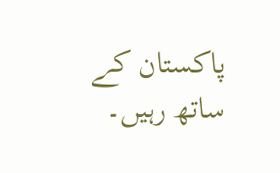پاکستان کے ساتھ رہیں۔